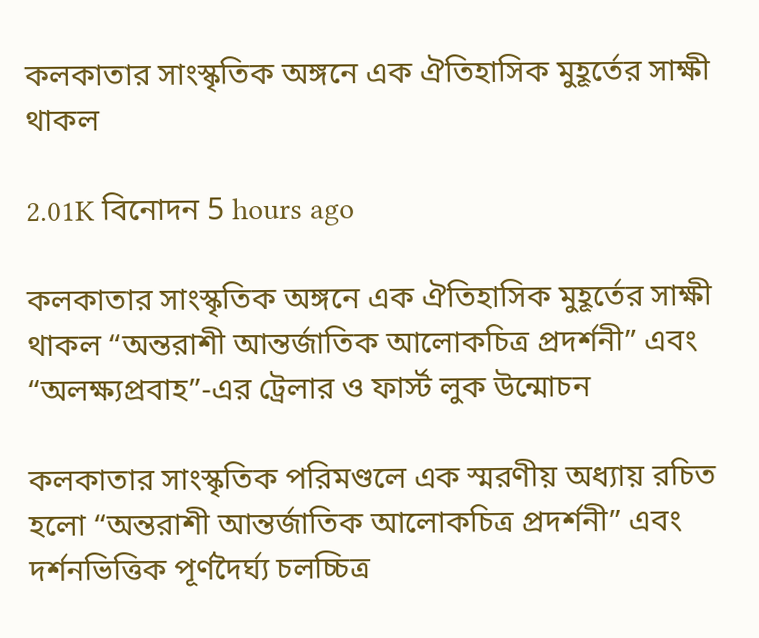কলকাতার সাংস্কৃতিক অঙ্গনে এক ঐতিহাসিক মুহূর্তের সাক্ষী থাকল

2.01K বিনোদন 5 hours ago

কলকাতার সাংস্কৃতিক অঙ্গনে এক ঐতিহাসিক মুহূর্তের সাক্ষী থাকল “অন্তরাশী আন্তর্জাতিক আলোকচিত্র প্রদর্শনী” এবং “অলক্ষ্যপ্রবাহ”-এর ট্রেলার ও ফার্স্ট লুক উন্মোচন

কলকাতার সাংস্কৃতিক পরিমণ্ডলে এক স্মরণীয় অধ্যায় রচিত হলো “অন্তরাশী আন্তর্জাতিক আলোকচিত্র প্রদর্শনী” এবং দর্শনভিত্তিক পূর্ণদৈর্ঘ্য চলচ্চিত্র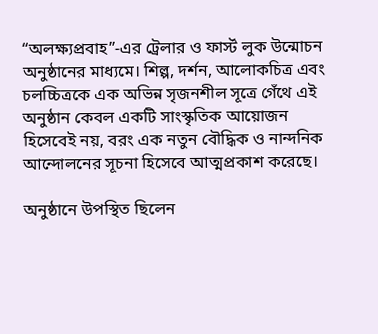“অলক্ষ্যপ্রবাহ”-এর ট্রেলার ও ফার্স্ট লুক উন্মোচন অনুষ্ঠানের মাধ্যমে। শিল্প, দর্শন, আলোকচিত্র এবং চলচ্চিত্রকে এক অভিন্ন সৃজনশীল সূত্রে গেঁথে এই অনুষ্ঠান কেবল একটি সাংস্কৃতিক আয়োজন হিসেবেই নয়, বরং এক নতুন বৌদ্ধিক ও নান্দনিক আন্দোলনের সূচনা হিসেবে আত্মপ্রকাশ করেছে।

অনুষ্ঠানে উপস্থিত ছিলেন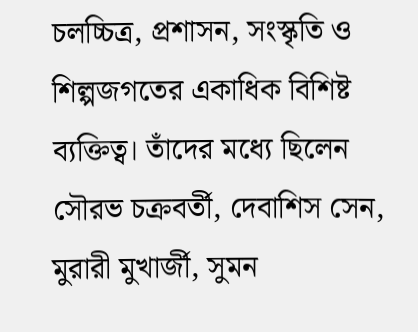চলচ্চিত্র, প্রশাসন, সংস্কৃতি ও শিল্পজগতের একাধিক বিশিষ্ট ব্যক্তিত্ব। তাঁদের মধ্যে ছিলেন সৌরভ চক্রবর্তী, দেবাশিস সেন, মুরারী মুখার্জী, সুমন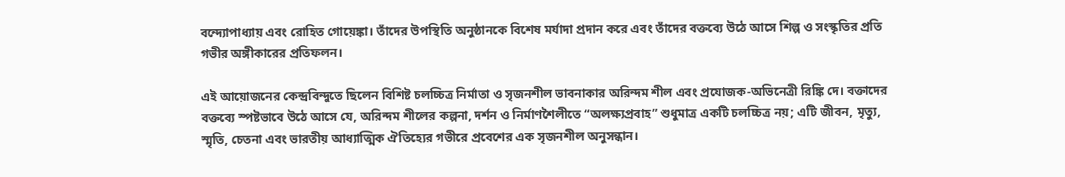বন্দ্যোপাধ্যায় এবং রোহিত গোয়েঙ্কা। তাঁদের উপস্থিতি অনুষ্ঠানকে বিশেষ মর্যাদা প্রদান করে এবং তাঁদের বক্তব্যে উঠে আসে শিল্প ও সংস্কৃতির প্রতি গভীর অঙ্গীকারের প্রতিফলন।

এই আয়োজনের কেন্দ্রবিন্দুতে ছিলেন বিশিষ্ট চলচ্চিত্র নির্মাতা ও সৃজনশীল ভাবনাকার অরিন্দম শীল এবং প্রযোজক-অভিনেত্রী রিঙ্কি দে। বক্তাদের বক্তব্যে স্পষ্টভাবে উঠে আসে যে, অরিন্দম শীলের কল্পনা, দর্শন ও নির্মাণশৈলীতে “অলক্ষ্যপ্রবাহ” শুধুমাত্র একটি চলচ্চিত্র নয়; এটি জীবন, মৃত্যু, স্মৃতি, চেতনা এবং ভারতীয় আধ্যাত্মিক ঐতিহ্যের গভীরে প্রবেশের এক সৃজনশীল অনুসন্ধান।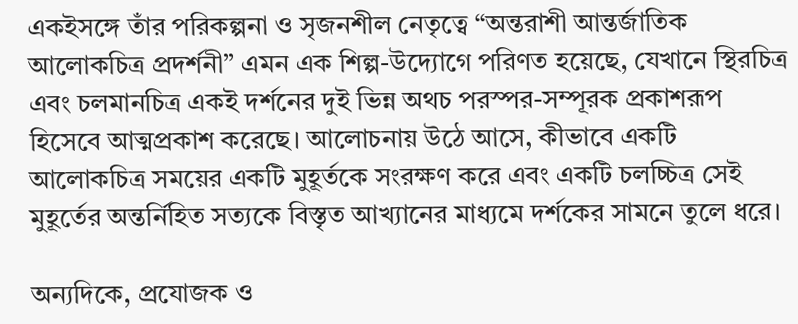একইসঙ্গে তাঁর পরিকল্পনা ও সৃজনশীল নেতৃত্বে “অন্তরাশী আন্তর্জাতিক আলোকচিত্র প্রদর্শনী” এমন এক শিল্প-উদ্যোগে পরিণত হয়েছে, যেখানে স্থিরচিত্র এবং চলমানচিত্র একই দর্শনের দুই ভিন্ন অথচ পরস্পর-সম্পূরক প্রকাশরূপ হিসেবে আত্মপ্রকাশ করেছে। আলোচনায় উঠে আসে, কীভাবে একটি আলোকচিত্র সময়ের একটি মুহূর্তকে সংরক্ষণ করে এবং একটি চলচ্চিত্র সেই মুহূর্তের অন্তর্নিহিত সত্যকে বিস্তৃত আখ্যানের মাধ্যমে দর্শকের সামনে তুলে ধরে।

অন্যদিকে, প্রযোজক ও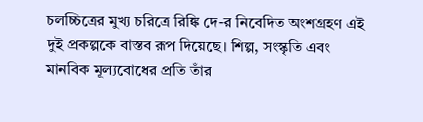চলচ্চিত্রের মুখ্য চরিত্রে রিঙ্কি দে-র নিবেদিত অংশগ্রহণ এই দুই প্রকল্পকে বাস্তব রূপ দিয়েছে। শিল্প, সংস্কৃতি এবং মানবিক মূল্যবোধের প্রতি তাঁর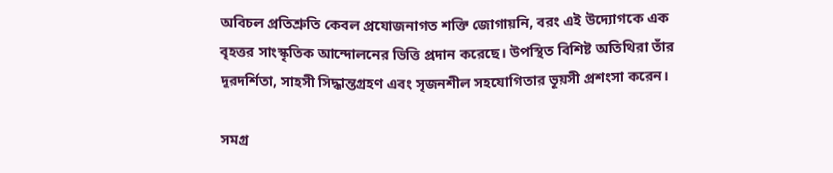অবিচল প্রতিশ্রুতি কেবল প্রযোজনাগত শক্তি জোগায়নি, বরং এই উদ্যোগকে এক বৃহত্তর সাংস্কৃতিক আন্দোলনের ভিত্তি প্রদান করেছে। উপস্থিত বিশিষ্ট অতিথিরা তাঁর দূরদর্শিতা, সাহসী সিদ্ধান্তগ্রহণ এবং সৃজনশীল সহযোগিতার ভূয়সী প্রশংসা করেন।

সমগ্র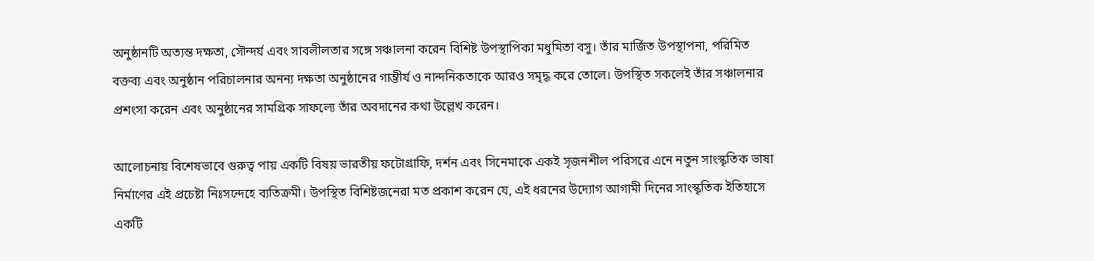অনুষ্ঠানটি অত্যন্ত দক্ষতা, সৌন্দর্য এবং সাবলীলতার সঙ্গে সঞ্চালনা করেন বিশিষ্ট উপস্থাপিকা মধুমিতা বসু। তাঁর মার্জিত উপস্থাপনা, পরিমিত বক্তব্য এবং অনুষ্ঠান পরিচালনার অনন্য দক্ষতা অনুষ্ঠানের গাম্ভীর্য ও নান্দনিকতাকে আরও সমৃদ্ধ করে তোলে। উপস্থিত সকলেই তাঁর সঞ্চালনার প্রশংসা করেন এবং অনুষ্ঠানের সামগ্রিক সাফল্যে তাঁর অবদানের কথা উল্লেখ করেন।

আলোচনায় বিশেষভাবে গুরুত্ব পায় একটি বিষয় ভারতীয় ফটোগ্রাফি, দর্শন এবং সিনেমাকে একই সৃজনশীল পরিসরে এনে নতুন সাংস্কৃতিক ভাষা নির্মাণের এই প্রচেষ্টা নিঃসন্দেহে ব্যতিক্রমী। উপস্থিত বিশিষ্টজনেরা মত প্রকাশ করেন যে, এই ধরনের উদ্যোগ আগামী দিনের সাংস্কৃতিক ইতিহাসে একটি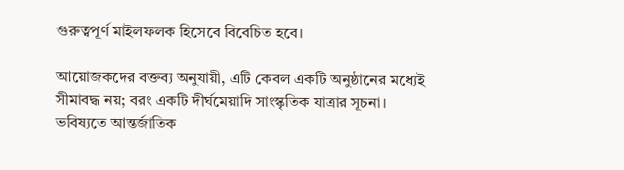গুরুত্বপূর্ণ মাইলফলক হিসেবে বিবেচিত হবে।

আয়োজকদের বক্তব্য অনুযায়ী, এটি কেবল একটি অনুষ্ঠানের মধ্যেই সীমাবদ্ধ নয়; বরং একটি দীর্ঘমেয়াদি সাংস্কৃতিক যাত্রার সূচনা। ভবিষ্যতে আন্তর্জাতিক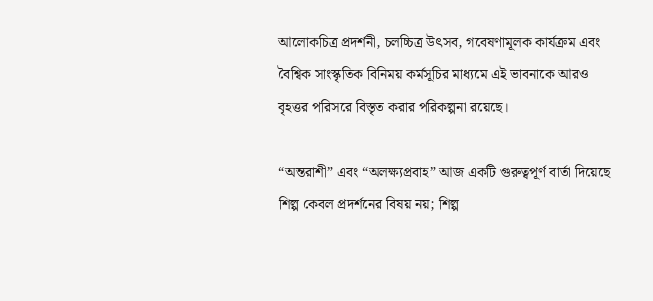আলোকচিত্র প্রদর্শনী, চলচ্চিত্র উৎসব, গবেষণামূলক কার্যক্রম এবং বৈশ্বিক সাংস্কৃতিক বিনিময় কর্মসূচির মাধ্যমে এই ভাবনাকে আরও বৃহত্তর পরিসরে বিস্তৃত করার পরিকল্পনা রয়েছে।

“অন্তরাশী” এবং “অলক্ষ্যপ্রবাহ” আজ একটি গুরুত্বপূর্ণ বার্তা দিয়েছে শিল্প কেবল প্রদর্শনের বিষয় নয়; শিল্প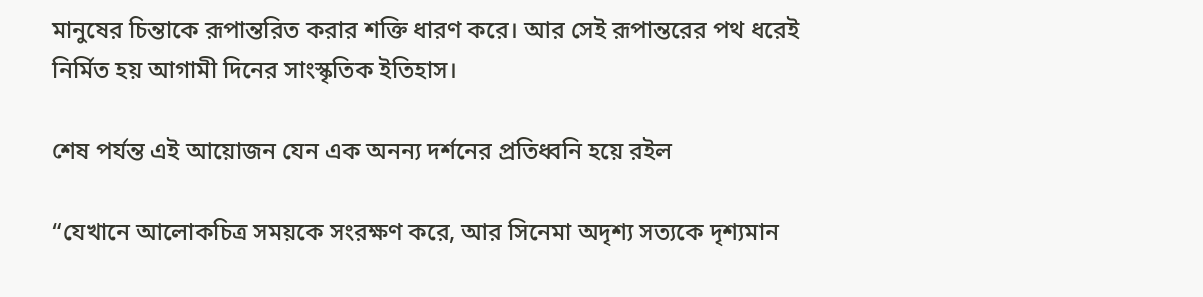মানুষের চিন্তাকে রূপান্তরিত করার শক্তি ধারণ করে। আর সেই রূপান্তরের পথ ধরেই নির্মিত হয় আগামী দিনের সাংস্কৃতিক ইতিহাস।

শেষ পর্যন্ত এই আয়োজন যেন এক অনন্য দর্শনের প্রতিধ্বনি হয়ে রইল

“যেখানে আলোকচিত্র সময়কে সংরক্ষণ করে, আর সিনেমা অদৃশ্য সত্যকে দৃশ্যমান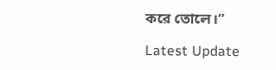করে তোলে।”

Latest Update